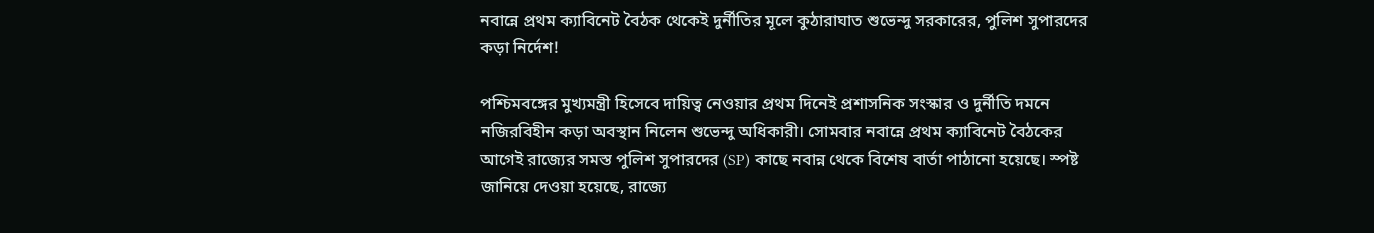নবান্নে প্রথম ক্যাবিনেট বৈঠক থেকেই দুর্নীতির মূলে কুঠারাঘাত শুভেন্দু সরকারের, পুলিশ সুপারদের কড়া নির্দেশ!

পশ্চিমবঙ্গের মুখ্যমন্ত্রী হিসেবে দায়িত্ব নেওয়ার প্রথম দিনেই প্রশাসনিক সংস্কার ও দুর্নীতি দমনে নজিরবিহীন কড়া অবস্থান নিলেন শুভেন্দু অধিকারী। সোমবার নবান্নে প্রথম ক্যাবিনেট বৈঠকের আগেই রাজ্যের সমস্ত পুলিশ সুপারদের (SP) কাছে নবান্ন থেকে বিশেষ বার্তা পাঠানো হয়েছে। স্পষ্ট জানিয়ে দেওয়া হয়েছে, রাজ্যে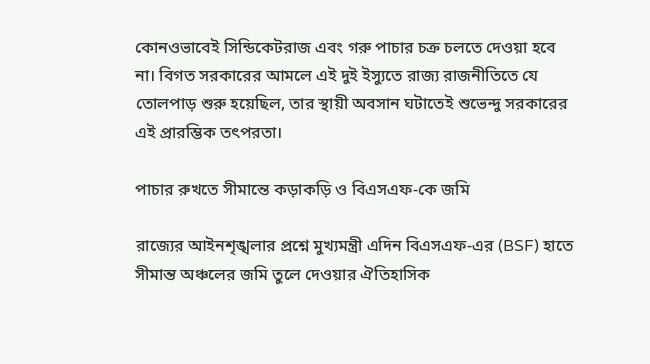কোনওভাবেই সিন্ডিকেটরাজ এবং গরু পাচার চক্র চলতে দেওয়া হবে না। বিগত সরকারের আমলে এই দুই ইস্যুতে রাজ্য রাজনীতিতে যে তোলপাড় শুরু হয়েছিল, তার স্থায়ী অবসান ঘটাতেই শুভেন্দু সরকারের এই প্রারম্ভিক তৎপরতা।

পাচার রুখতে সীমান্তে কড়াকড়ি ও বিএসএফ-কে জমি

রাজ্যের আইনশৃঙ্খলার প্রশ্নে মুখ্যমন্ত্রী এদিন বিএসএফ-এর (BSF) হাতে সীমান্ত অঞ্চলের জমি তুলে দেওয়ার ঐতিহাসিক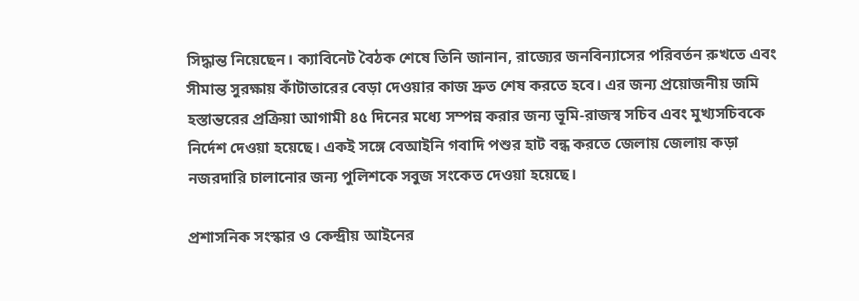সিদ্ধান্ত নিয়েছেন। ক্যাবিনেট বৈঠক শেষে তিনি জানান, রাজ্যের জনবিন্যাসের পরিবর্তন রুখতে এবং সীমান্ত সুরক্ষায় কাঁটাতারের বেড়া দেওয়ার কাজ দ্রুত শেষ করতে হবে। এর জন্য প্রয়োজনীয় জমি হস্তান্তরের প্রক্রিয়া আগামী ৪৫ দিনের মধ্যে সম্পন্ন করার জন্য ভূমি-রাজস্ব সচিব এবং মুখ্যসচিবকে নির্দেশ দেওয়া হয়েছে। একই সঙ্গে বেআইনি গবাদি পশুর হাট বন্ধ করতে জেলায় জেলায় কড়া নজরদারি চালানোর জন্য পুলিশকে সবুজ সংকেত দেওয়া হয়েছে।

প্রশাসনিক সংস্কার ও কেন্দ্রীয় আইনের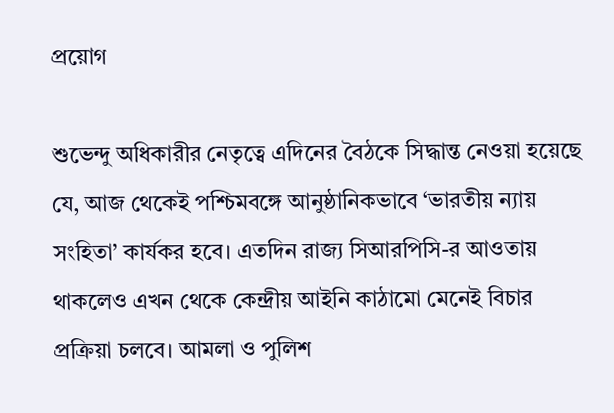প্রয়োগ

শুভেন্দু অধিকারীর নেতৃত্বে এদিনের বৈঠকে সিদ্ধান্ত নেওয়া হয়েছে যে, আজ থেকেই পশ্চিমবঙ্গে আনুষ্ঠানিকভাবে ‘ভারতীয় ন্যায় সংহিতা’ কার্যকর হবে। এতদিন রাজ্য সিআরপিসি-র আওতায় থাকলেও এখন থেকে কেন্দ্রীয় আইনি কাঠামো মেনেই বিচার প্রক্রিয়া চলবে। আমলা ও পুলিশ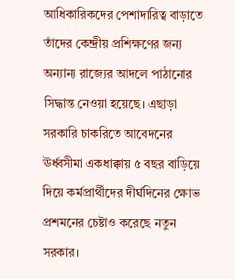আধিকারিকদের পেশাদারিত্ব বাড়াতে তাঁদের কেন্দ্রীয় প্রশিক্ষণের জন্য অন্যান্য রাজ্যের আদলে পাঠানোর সিদ্ধান্ত নেওয়া হয়েছে। এছাড়া সরকারি চাকরিতে আবেদনের ঊর্ধ্বসীমা একধাক্কায় ৫ বছর বাড়িয়ে দিয়ে কর্মপ্রার্থীদের দীর্ঘদিনের ক্ষোভ প্রশমনের চেষ্টাও করেছে নতুন সরকার।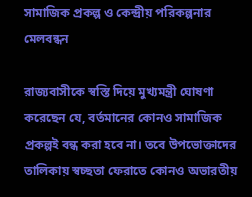সামাজিক প্রকল্প ও কেন্দ্রীয় পরিকল্পনার মেলবন্ধন

রাজ্যবাসীকে স্বস্তি দিয়ে মুখ্যমন্ত্রী ঘোষণা করেছেন যে, বর্তমানের কোনও সামাজিক প্রকল্পই বন্ধ করা হবে না। তবে উপভোক্তাদের তালিকায় স্বচ্ছতা ফেরাতে কোনও অভারতীয়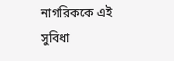নাগরিককে এই সুবিধা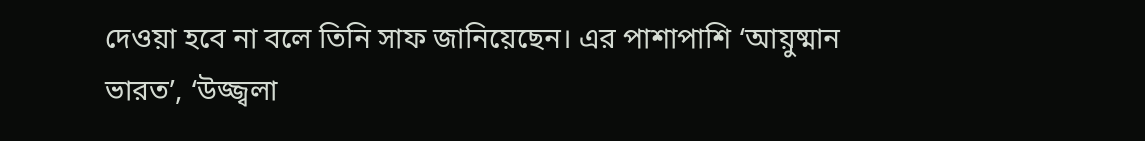দেওয়া হবে না বলে তিনি সাফ জানিয়েছেন। এর পাশাপাশি ‘আয়ুষ্মান ভারত’, ‘উজ্জ্বলা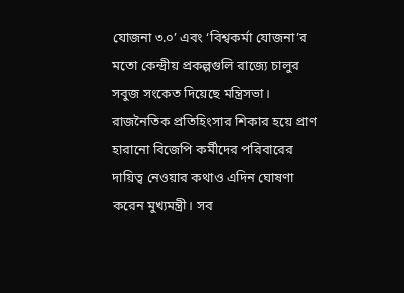যোজনা ৩.০’ এবং ‘বিশ্বকর্মা যোজনা’র মতো কেন্দ্রীয় প্রকল্পগুলি রাজ্যে চালুর সবুজ সংকেত দিয়েছে মন্ত্রিসভা। রাজনৈতিক প্রতিহিংসার শিকার হয়ে প্রাণ হারানো বিজেপি কর্মীদের পরিবারের দায়িত্ব নেওয়ার কথাও এদিন ঘোষণা করেন মুখ্যমন্ত্রী। সব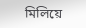মিলিয়ে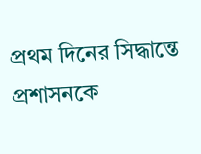প্রথম দিনের সিদ্ধান্তে প্রশাসনকে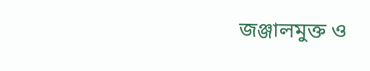জঞ্জালমুক্ত ও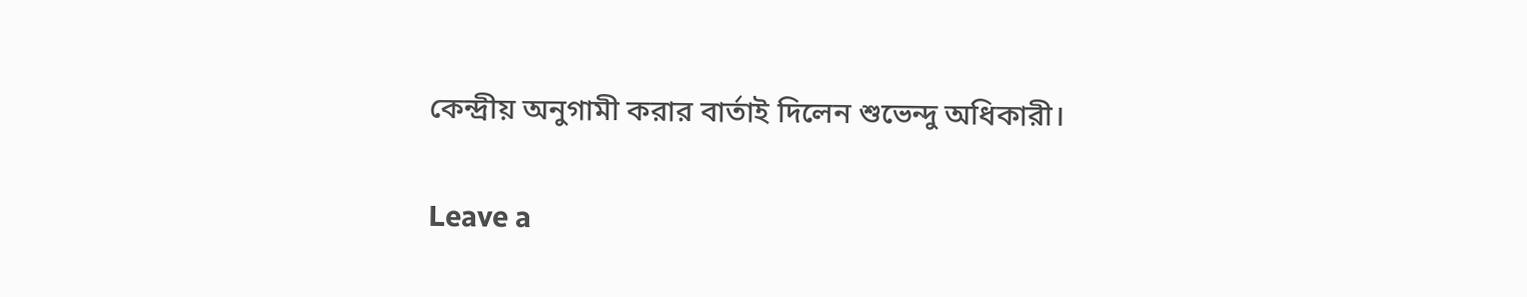কেন্দ্রীয় অনুগামী করার বার্তাই দিলেন শুভেন্দু অধিকারী।

Leave a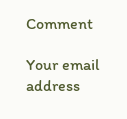Comment

Your email address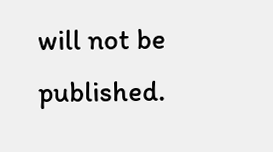will not be published.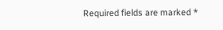Required fields are marked *